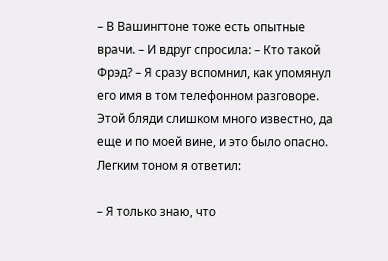– В Вашингтоне тоже есть опытные врачи. – И вдруг спросила: – Кто такой Фрэд? – Я сразу вспомнил, как упомянул его имя в том телефонном разговоре. Этой бляди слишком много известно, да еще и по моей вине, и это было опасно. Легким тоном я ответил:

– Я только знаю, что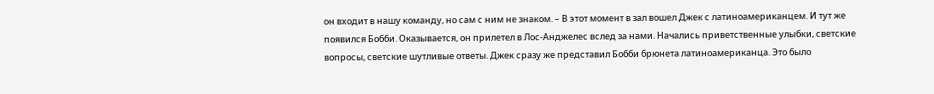он входит в нашу команду, но сам с ним не знаком. – В этот момент в зал вошел Джек с латиноамериканцем. И тут же появился Бобби. Оказывается, он прилетел в Лос-Анджелес вслед за нами. Начались приветственные улыбки, светские вопросы, светские шутливые ответы. Джек сразу же представил Бобби брюнета латиноамериканца. Это было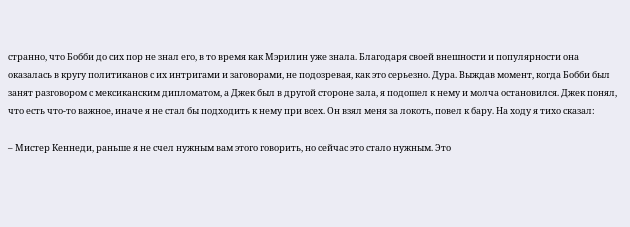странно, что Бобби до сих пор не знал его, в то время как Мэрилин уже знала. Благодаря своей внешности и популярности она оказалась в кругу политиканов с их интригами и заговорами, не подозревая, как это серьезно. Дура. Выждав момент, когда Бобби был занят разговором с мексиканским дипломатом, а Джек был в другой стороне зала, я подошел к нему и молча остановился. Джек понял, что есть что-то важное, иначе я не стал бы подходить к нему при всех. Он взял меня за локоть, повел к бару. На ходу я тихо сказал:

– Мистер Кеннеди, раньше я не счел нужным вам этого говорить, но сейчас это стало нужным. Это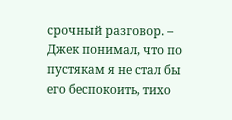срочный разговор. – Джек понимал, что по пустякам я не стал бы его беспокоить, тихо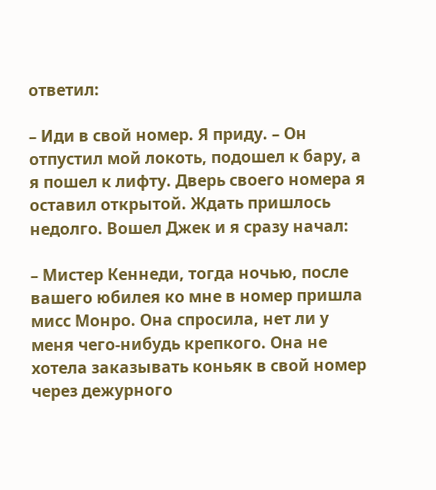ответил:

– Иди в свой номер. Я приду. – Он отпустил мой локоть, подошел к бару, а я пошел к лифту. Дверь своего номера я оставил открытой. Ждать пришлось недолго. Вошел Джек и я сразу начал:

– Мистер Кеннеди, тогда ночью, после вашего юбилея ко мне в номер пришла мисс Монро. Она спросила, нет ли у меня чего-нибудь крепкого. Она не хотела заказывать коньяк в свой номер через дежурного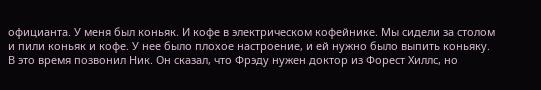официанта. У меня был коньяк. И кофе в электрическом кофейнике. Мы сидели за столом и пили коньяк и кофе. У нее было плохое настроение, и ей нужно было выпить коньяку. В это время позвонил Ник. Он сказал, что Фрэду нужен доктор из Форест Хиллс, но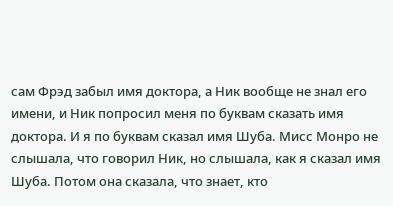сам Фрэд забыл имя доктора, а Ник вообще не знал его имени, и Ник попросил меня по буквам сказать имя доктора. И я по буквам сказал имя Шуба. Мисс Монро не слышала, что говорил Ник, но слышала, как я сказал имя Шуба. Потом она сказала, что знает, кто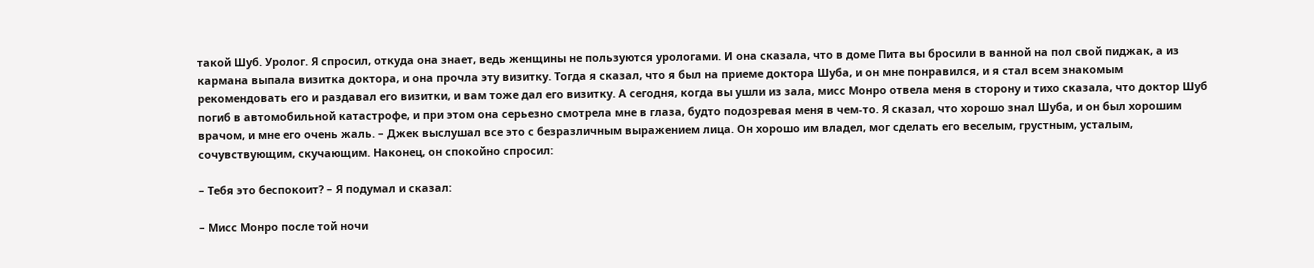такой Шуб. Уролог. Я спросил, откуда она знает, ведь женщины не пользуются урологами. И она сказала, что в доме Пита вы бросили в ванной на пол свой пиджак, а из кармана выпала визитка доктора, и она прочла эту визитку. Тогда я сказал, что я был на приеме доктора Шуба, и он мне понравился, и я стал всем знакомым рекомендовать его и раздавал его визитки, и вам тоже дал его визитку. А сегодня, когда вы ушли из зала, мисс Монро отвела меня в сторону и тихо сказала, что доктор Шуб погиб в автомобильной катастрофе, и при этом она серьезно смотрела мне в глаза, будто подозревая меня в чем-то. Я сказал, что хорошо знал Шуба, и он был хорошим врачом, и мне его очень жаль. – Джек выслушал все это с безразличным выражением лица. Он хорошо им владел, мог сделать его веселым, грустным, усталым, сочувствующим, скучающим. Наконец, он спокойно спросил:

– Тебя это беспокоит? – Я подумал и сказал:

– Мисс Монро после той ночи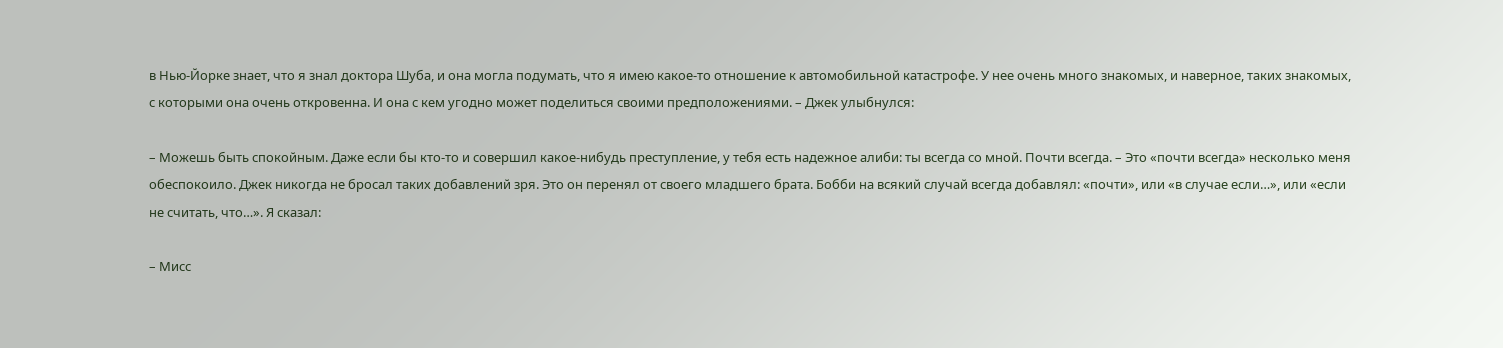в Нью-Йорке знает, что я знал доктора Шуба, и она могла подумать, что я имею какое-то отношение к автомобильной катастрофе. У нее очень много знакомых, и наверное, таких знакомых, с которыми она очень откровенна. И она с кем угодно может поделиться своими предположениями. – Джек улыбнулся:

– Можешь быть спокойным. Даже если бы кто-то и совершил какое-нибудь преступление, у тебя есть надежное алиби: ты всегда со мной. Почти всегда. – Это «почти всегда» несколько меня обеспокоило. Джек никогда не бросал таких добавлений зря. Это он перенял от своего младшего брата. Бобби на всякий случай всегда добавлял: «почти», или «в случае если…», или «если не считать, что…». Я сказал:

– Мисс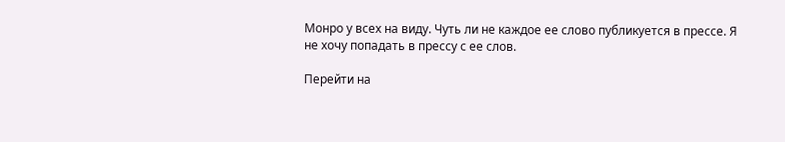Монро у всех на виду. Чуть ли не каждое ее слово публикуется в прессе. Я не хочу попадать в прессу с ее слов.

Перейти на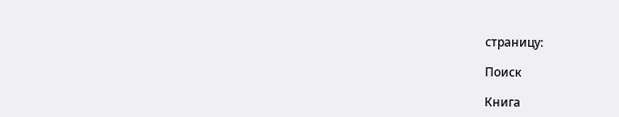страницу:

Поиск

Книга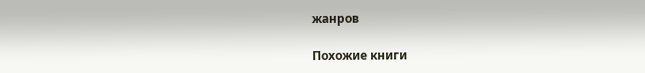жанров

Похожие книги